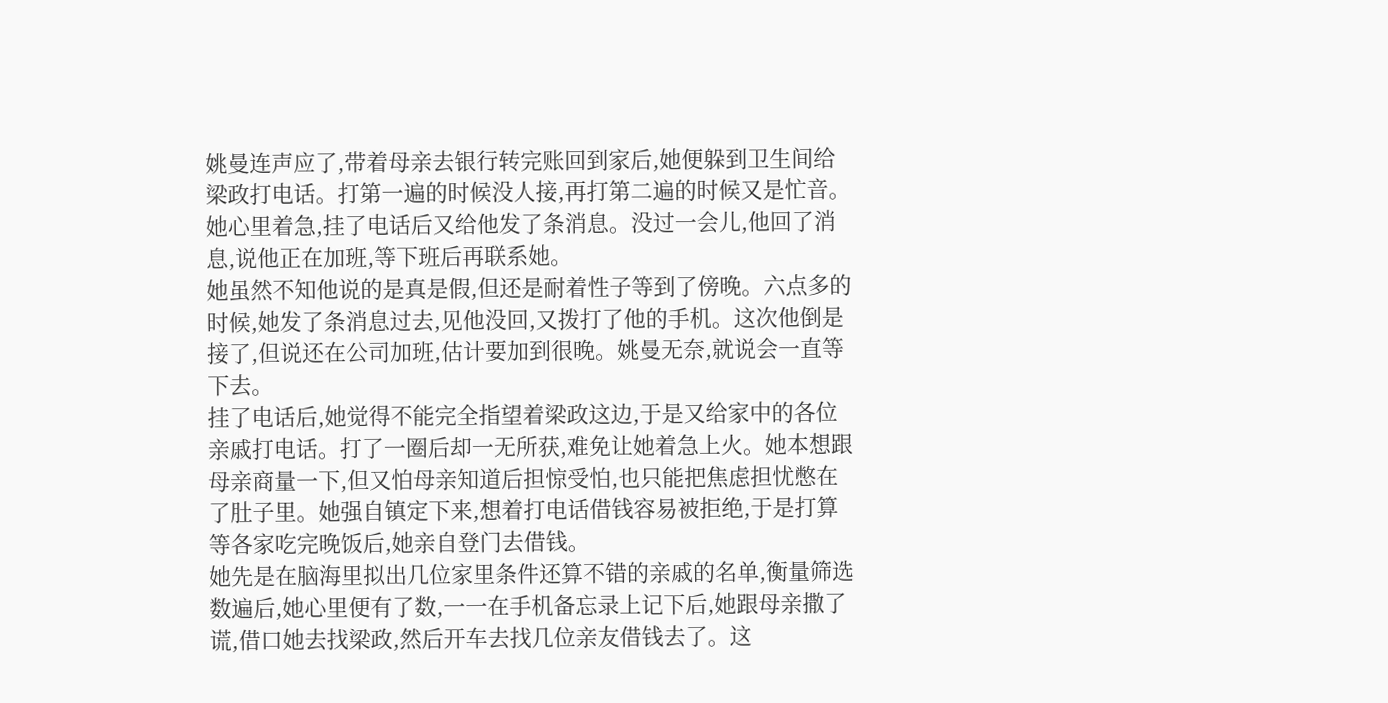姚曼连声应了,带着母亲去银行转完账回到家后,她便躲到卫生间给梁政打电话。打第一遍的时候没人接,再打第二遍的时候又是忙音。她心里着急,挂了电话后又给他发了条消息。没过一会儿,他回了消息,说他正在加班,等下班后再联系她。
她虽然不知他说的是真是假,但还是耐着性子等到了傍晚。六点多的时候,她发了条消息过去,见他没回,又拨打了他的手机。这次他倒是接了,但说还在公司加班,估计要加到很晚。姚曼无奈,就说会一直等下去。
挂了电话后,她觉得不能完全指望着梁政这边,于是又给家中的各位亲戚打电话。打了一圈后却一无所获,难免让她着急上火。她本想跟母亲商量一下,但又怕母亲知道后担惊受怕,也只能把焦虑担忧憋在了肚子里。她强自镇定下来,想着打电话借钱容易被拒绝,于是打算等各家吃完晚饭后,她亲自登门去借钱。
她先是在脑海里拟出几位家里条件还算不错的亲戚的名单,衡量筛选数遍后,她心里便有了数,一一在手机备忘录上记下后,她跟母亲撒了谎,借口她去找梁政,然后开车去找几位亲友借钱去了。这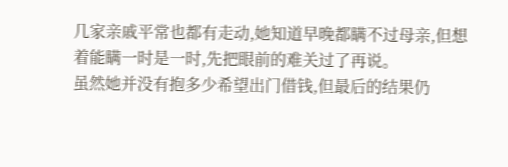几家亲戚平常也都有走动,她知道早晚都瞒不过母亲,但想着能瞒一时是一时,先把眼前的难关过了再说。
虽然她并没有抱多少希望出门借钱,但最后的结果仍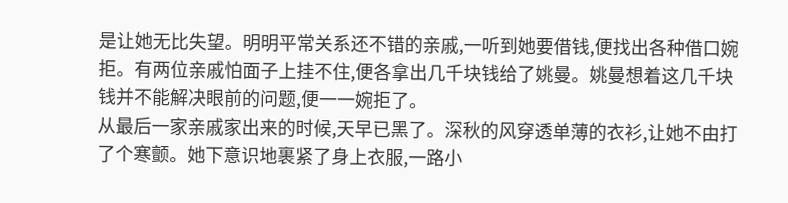是让她无比失望。明明平常关系还不错的亲戚,一听到她要借钱,便找出各种借口婉拒。有两位亲戚怕面子上挂不住,便各拿出几千块钱给了姚曼。姚曼想着这几千块钱并不能解决眼前的问题,便一一婉拒了。
从最后一家亲戚家出来的时候,天早已黑了。深秋的风穿透单薄的衣衫,让她不由打了个寒颤。她下意识地裹紧了身上衣服,一路小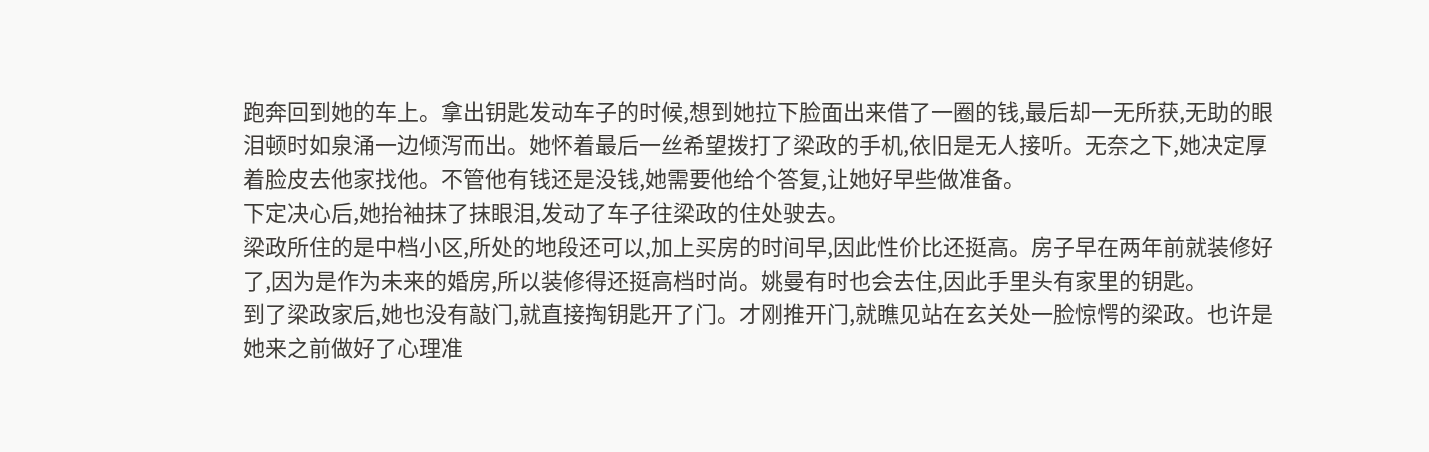跑奔回到她的车上。拿出钥匙发动车子的时候,想到她拉下脸面出来借了一圈的钱,最后却一无所获,无助的眼泪顿时如泉涌一边倾泻而出。她怀着最后一丝希望拨打了梁政的手机,依旧是无人接听。无奈之下,她决定厚着脸皮去他家找他。不管他有钱还是没钱,她需要他给个答复,让她好早些做准备。
下定决心后,她抬袖抹了抹眼泪,发动了车子往梁政的住处驶去。
梁政所住的是中档小区,所处的地段还可以,加上买房的时间早,因此性价比还挺高。房子早在两年前就装修好了,因为是作为未来的婚房,所以装修得还挺高档时尚。姚曼有时也会去住,因此手里头有家里的钥匙。
到了梁政家后,她也没有敲门,就直接掏钥匙开了门。才刚推开门,就瞧见站在玄关处一脸惊愕的梁政。也许是她来之前做好了心理准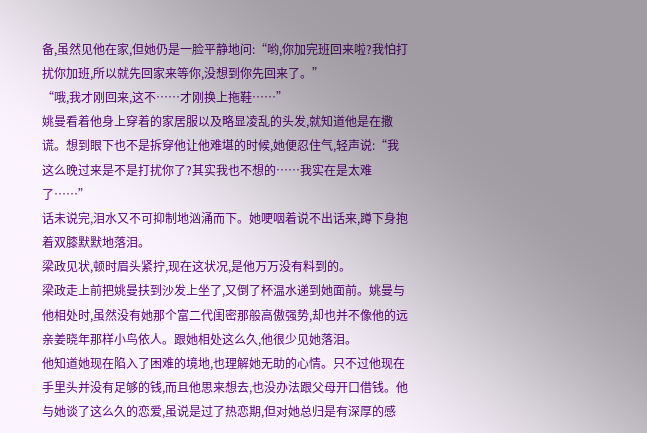备,虽然见他在家,但她仍是一脸平静地问:“哟,你加完班回来啦?我怕打扰你加班,所以就先回家来等你,没想到你先回来了。”
“哦,我才刚回来,这不……才刚换上拖鞋……”
姚曼看着他身上穿着的家居服以及略显凌乱的头发,就知道他是在撒谎。想到眼下也不是拆穿他让他难堪的时候,她便忍住气,轻声说:“我这么晚过来是不是打扰你了?其实我也不想的……我实在是太难了……”
话未说完,泪水又不可抑制地汹涌而下。她哽咽着说不出话来,蹲下身抱着双膝默默地落泪。
梁政见状,顿时眉头紧拧,现在这状况,是他万万没有料到的。
梁政走上前把姚曼扶到沙发上坐了,又倒了杯温水递到她面前。姚曼与他相处时,虽然没有她那个富二代闺密那般高傲强势,却也并不像他的远亲姜晓年那样小鸟依人。跟她相处这么久,他很少见她落泪。
他知道她现在陷入了困难的境地,也理解她无助的心情。只不过他现在手里头并没有足够的钱,而且他思来想去,也没办法跟父母开口借钱。他与她谈了这么久的恋爱,虽说是过了热恋期,但对她总归是有深厚的感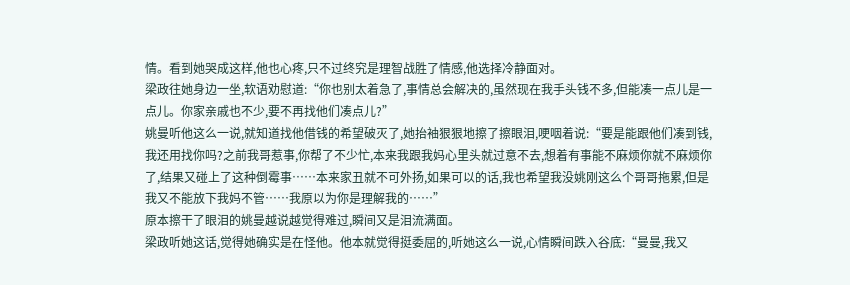情。看到她哭成这样,他也心疼,只不过终究是理智战胜了情感,他选择冷静面对。
梁政往她身边一坐,软语劝慰道:“你也别太着急了,事情总会解决的,虽然现在我手头钱不多,但能凑一点儿是一点儿。你家亲戚也不少,要不再找他们凑点儿?”
姚曼听他这么一说,就知道找他借钱的希望破灭了,她抬袖狠狠地擦了擦眼泪,哽咽着说:“要是能跟他们凑到钱,我还用找你吗?之前我哥惹事,你帮了不少忙,本来我跟我妈心里头就过意不去,想着有事能不麻烦你就不麻烦你了,结果又碰上了这种倒霉事……本来家丑就不可外扬,如果可以的话,我也希望我没姚刚这么个哥哥拖累,但是我又不能放下我妈不管……我原以为你是理解我的……”
原本擦干了眼泪的姚曼越说越觉得难过,瞬间又是泪流满面。
梁政听她这话,觉得她确实是在怪他。他本就觉得挺委屈的,听她这么一说,心情瞬间跌入谷底:“曼曼,我又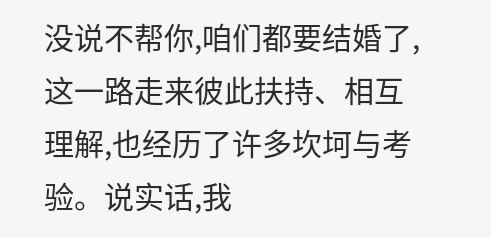没说不帮你,咱们都要结婚了,这一路走来彼此扶持、相互理解,也经历了许多坎坷与考验。说实话,我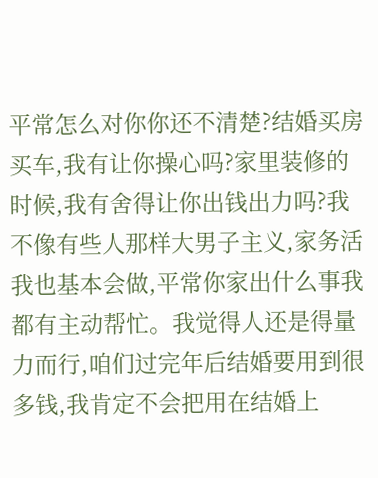平常怎么对你你还不清楚?结婚买房买车,我有让你操心吗?家里装修的时候,我有舍得让你出钱出力吗?我不像有些人那样大男子主义,家务活我也基本会做,平常你家出什么事我都有主动帮忙。我觉得人还是得量力而行,咱们过完年后结婚要用到很多钱,我肯定不会把用在结婚上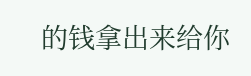的钱拿出来给你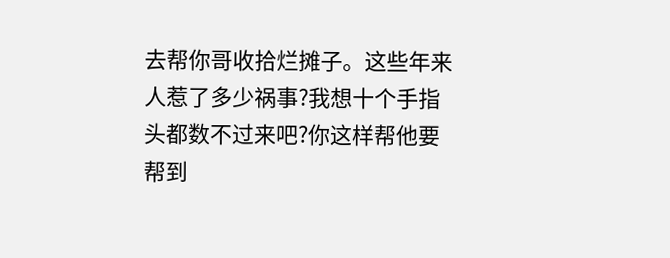去帮你哥收拾烂摊子。这些年来人惹了多少祸事?我想十个手指头都数不过来吧?你这样帮他要帮到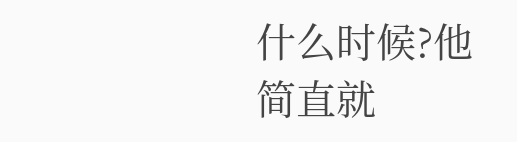什么时候?他简直就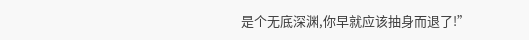是个无底深渊,你早就应该抽身而退了!”